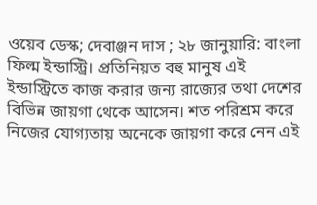ওয়েব ডেস্ক; দেবাঞ্জন দাস ; ২৮ জানুয়ারি: বাংলা ফিল্ম ইন্ডাস্ট্রি। প্রতিনিয়ত বহু মানুষ এই ইন্ডাস্ট্রিতে কাজ করার জন্য রাজ্যের তথা দেশের বিভিন্ন জায়গা থেকে আসেন। শত পরিশ্রম করে নিজের যোগ্যতায় অনেকে জায়গা করে নেন এই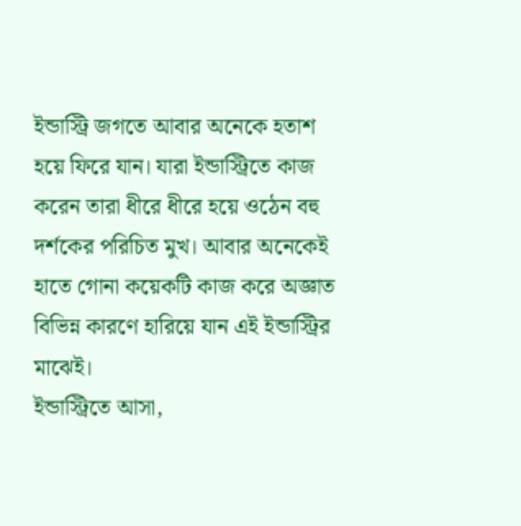ইন্ডাস্ট্রি জগতে আবার অনেকে হতাশ হয়ে ফিরে যান। যারা ইন্ডাস্ট্রিতে কাজ করেন তারা ধীরে ধীরে হয়ে ওঠেন বহু দর্শকের পরিচিত মুখ। আবার অনেকেই হাতে গোনা কয়েকটি কাজ করে অজ্ঞাত বিভিন্ন কারণে হারিয়ে যান এই ইন্ডাস্ট্রির মাঝেই।
ইন্ডাস্ট্রিতে আসা,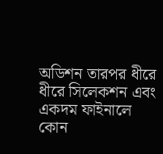অডিশন তারপর ধীরে ধীরে সিলেকশন এবং একদম ফাইনালে কোন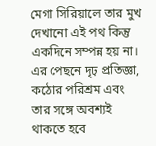মেগা সিরিয়ালে তার মুখ দেখানো এই পথ কিন্তু একদিনে সম্পন্ন হয় না। এর পেছনে দৃঢ় প্রতিজ্ঞা, কঠোর পরিশ্রম এবং তার সঙ্গে অবশ্যই থাকতে হবে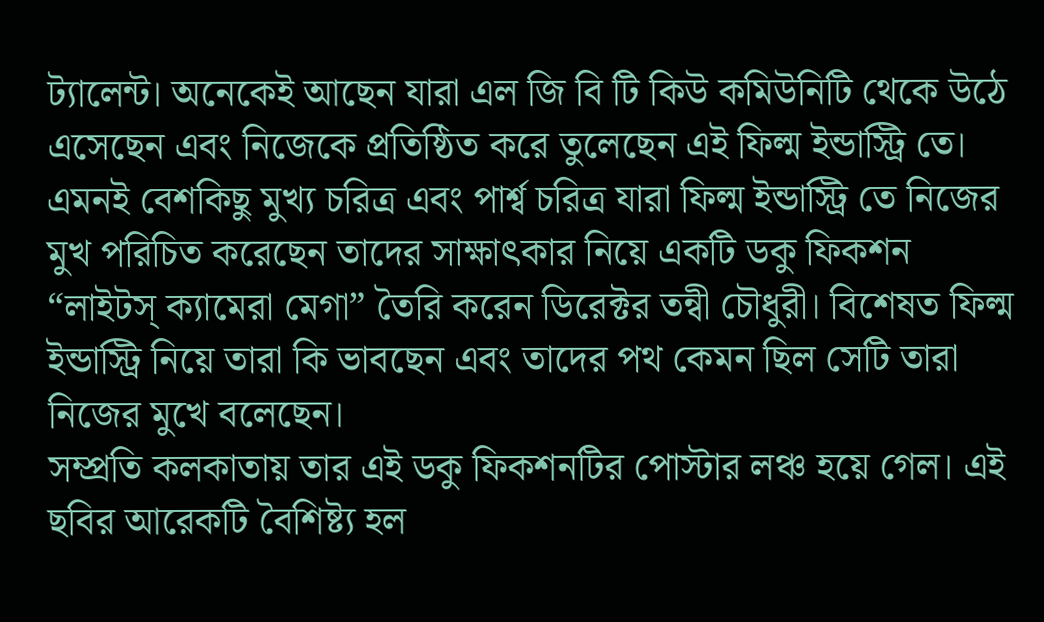ট্যালেন্ট। অনেকেই আছেন যারা এল জি বি টি কিউ কমিউনিটি থেকে উঠে এসেছেন এবং নিজেকে প্রতিষ্ঠিত করে তুলেছেন এই ফিল্ম ইন্ডাস্ট্রি তে।
এমনই বেশকিছু মুখ্য চরিত্র এবং পার্শ্ব চরিত্র যারা ফিল্ম ইন্ডাস্ট্রি তে নিজের মুখ পরিচিত করেছেন তাদের সাক্ষাৎকার নিয়ে একটি ডকু ফিকশন “লাইটস্ ক্যামেরা মেগা” তৈরি করেন ডিরেক্টর তন্বী চৌধুরী। বিশেষত ফিল্ম ইন্ডাস্ট্রি নিয়ে তারা কি ভাবছেন এবং তাদের পথ কেমন ছিল সেটি তারা নিজের মুখে বলেছেন।
সম্প্রতি কলকাতায় তার এই ডকু ফিকশনটির পোস্টার লঞ্চ হয়ে গেল। এই ছবির আরেকটি বৈশিষ্ট্য হল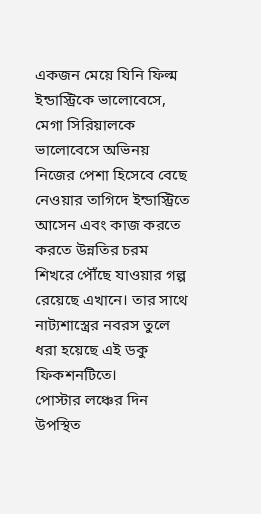একজন মেয়ে যিনি ফিল্ম ইন্ডাস্ট্রিকে ভালোবেসে, মেগা সিরিয়ালকে ভালোবেসে অভিনয় নিজের পেশা হিসেবে বেছে নেওয়ার তাগিদে ইন্ডাস্ট্রিতে আসেন এবং কাজ করতে করতে উন্নতির চরম শিখরে পৌঁছে যাওয়ার গল্প রেয়েছে এখানে। তার সাথে নাট্যশাস্ত্রের নবরস তুলে ধরা হয়েছে এই ডকু ফিকশনটিতে।
পোস্টার লঞ্চের দিন উপস্থিত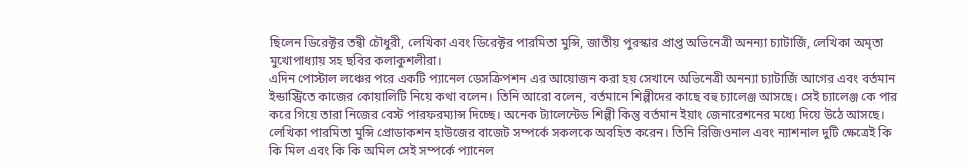ছিলেন ডিরেক্টর তন্বী চৌধুরী, লেখিকা এবং ডিরেক্টর পারমিতা মুন্সি, জাতীয় পুরস্কার প্রাপ্ত অভিনেত্রী অনন্যা চ্যাটার্জি, লেখিকা অমৃতা মুখোপাধ্যায় সহ ছবির কলাকুশলীরা।
এদিন পোস্টাল লঞ্চের পরে একটি প্যানেল ডেসক্রিপশন এর আয়োজন করা হয় সেখানে অভিনেত্রী অনন্যা চ্যাটার্জি আগের এবং বর্তমান ইন্ডাস্ট্রিতে কাজের কোয়ালিটি নিয়ে কথা বলেন। তিনি আরো বলেন, বর্তমানে শিল্পীদের কাছে বহু চ্যালেঞ্জ আসছে। সেই চ্যালেঞ্জ কে পার করে গিয়ে তারা নিজের বেস্ট পারফরম্যান্স দিচ্ছে। অনেক ট্যালেন্টেড শিল্পী কিন্তু বর্তমান ইয়াং জেনারেশনের মধ্যে দিয়ে উঠে আসছে।
লেখিকা পারমিতা মুন্সি প্রোডাকশন হাউজের বাজেট সম্পর্কে সকলকে অবহিত করেন। তিনি রিজিওনাল এবং ন্যাশনাল দুটি ক্ষেত্রেই কি কি মিল এবং কি কি অমিল সেই সম্পর্কে প্যানেল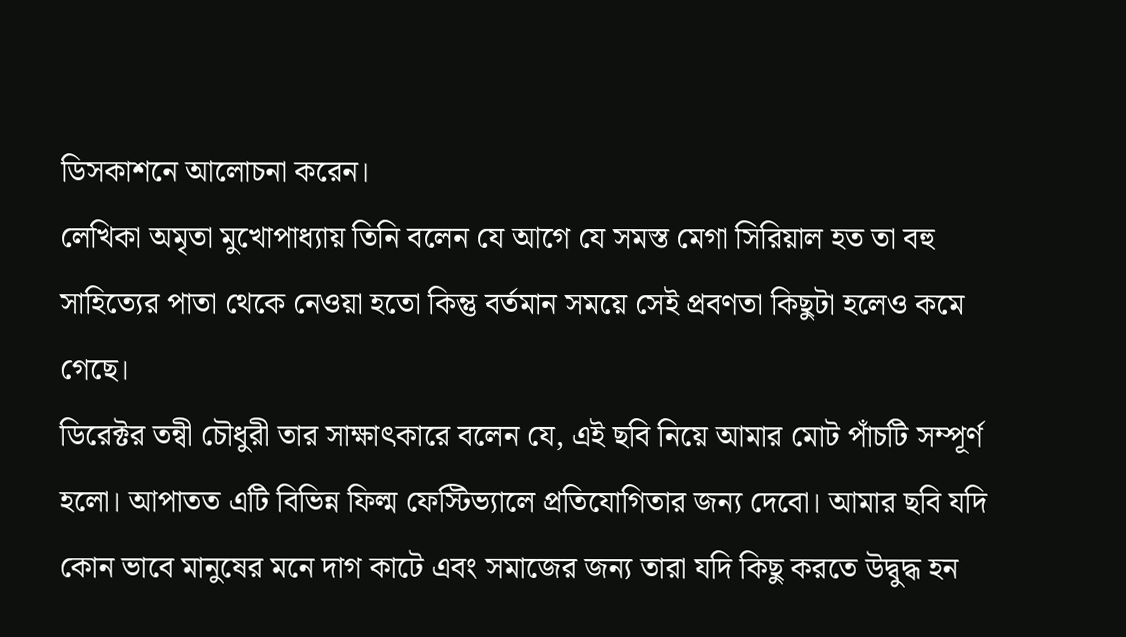ডিসকাশনে আলোচনা করেন।
লেখিকা অমৃতা মুখোপাধ্যায় তিনি বলেন যে আগে যে সমস্ত মেগা সিরিয়াল হত তা বহু সাহিত্যের পাতা থেকে নেওয়া হতো কিন্তু বর্তমান সময়ে সেই প্রবণতা কিছুটা হলেও কমে গেছে।
ডিরেক্টর তন্বী চৌধুরী তার সাক্ষাৎকারে বলেন যে, এই ছবি নিয়ে আমার মোট পাঁচটি সম্পূর্ণ হলো। আপাতত এটি বিভিন্ন ফিল্ম ফেস্টিভ্যালে প্রতিযোগিতার জন্য দেবো। আমার ছবি যদি কোন ভাবে মানুষের মনে দাগ কাটে এবং সমাজের জন্য তারা যদি কিছু করতে উদ্বুদ্ধ হন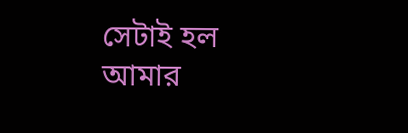সেটাই হল আমার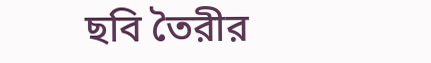ছবি তৈরীর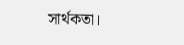সার্থকতা।